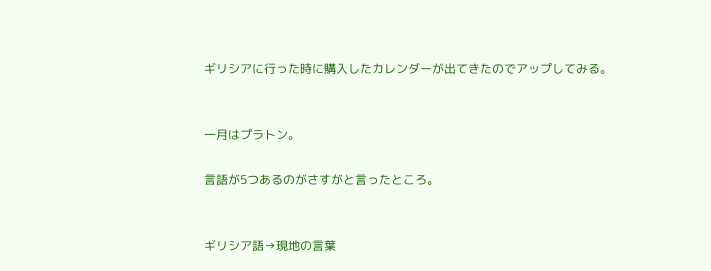ギリシアに行った時に購入したカレンダーが出てきたのでアップしてみる。


一月はプラトン。

言語が5つあるのがさすがと言ったところ。


ギリシア語→現地の言葉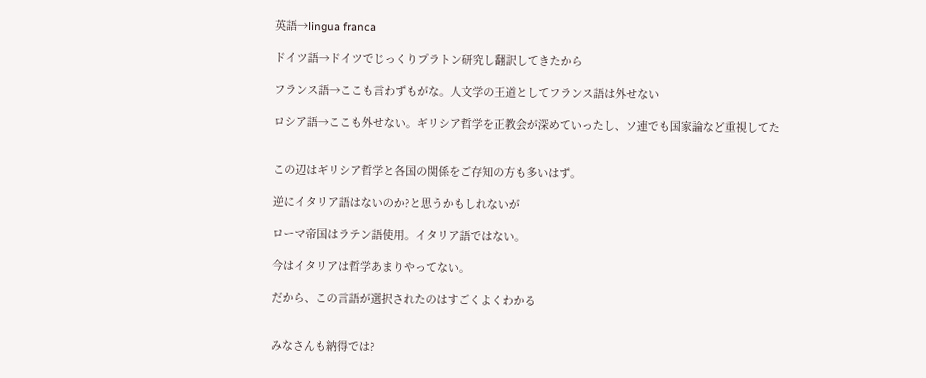英語→lingua franca

ドイツ語→ドイツでじっくりプラトン研究し翻訳してきたから

フランス語→ここも言わずもがな。人文学の王道としてフランス語は外せない

ロシア語→ここも外せない。ギリシア哲学を正教会が深めていったし、ソ連でも国家論など重視してた


この辺はギリシア哲学と各国の関係をご存知の方も多いはず。

逆にイタリア語はないのか?と思うかもしれないが

ローマ帝国はラテン語使用。イタリア語ではない。

今はイタリアは哲学あまりやってない。

だから、この言語が選択されたのはすごくよくわかる


みなさんも納得では?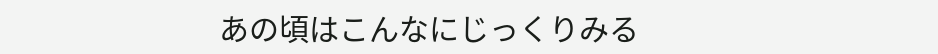あの頃はこんなにじっくりみる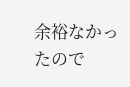余裕なかったので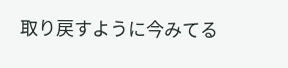取り戻すように今みてる